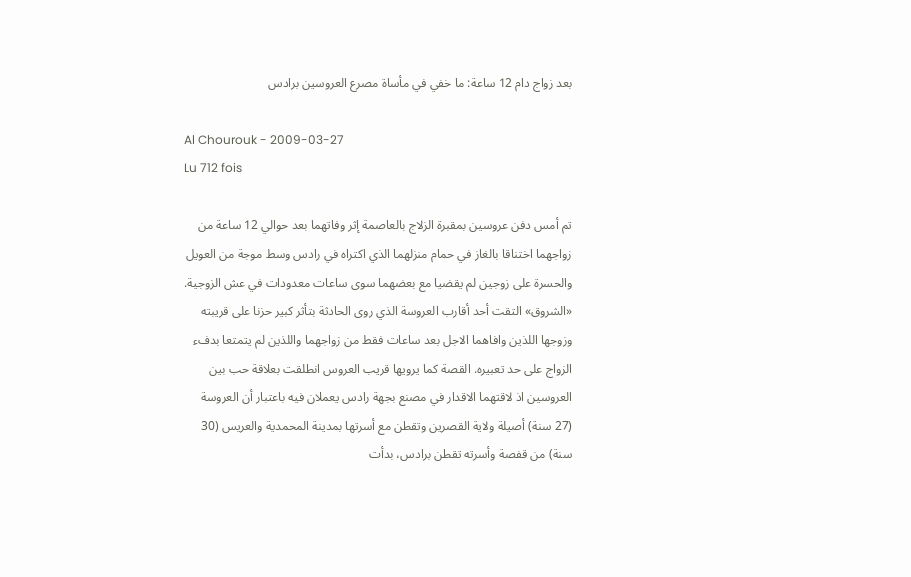بعد زواج دام 12 ساعة: ما خفي في مأساة مصرع العروسين برادس

Al Chourouk - 2009-03-27
Lu 712 fois

تم أمس دفن عروسين بمقبرة الزلاج بالعاصمة إثر وفاتهما بعد حوالي 12 ساعة من زواجهما اختناقا بالغاز في حمام منزلهما الذي اكتراه في رادس وسط موجة من العويل والحسرة على زوجين لم يقضيا مع بعضهما سوى ساعات معدودات في عش الزوجية.
«الشروق» التقت أحد أقارب العروسة الذي روى الحادثة بتأثر كبير حزنا على قريبته وزوجها اللذين وافاهما الاجل بعد ساعات فقط من زواجهما واللذين لم يتمتعا بدفء الزواج على حد تعبيره. القصة كما يرويها قريب العروس انطلقت بعلاقة حب بين العروسين اذ لاقتهما الاقدار في مصنع بجهة رادس يعملان فيه باعتبار أن العروسة (27 سنة) أصيلة ولاية القصرين وتقطن مع أسرتها بمدينة المحمدية والعريس (30 سنة) من قفصة وأسرته تقطن برادس، بدأت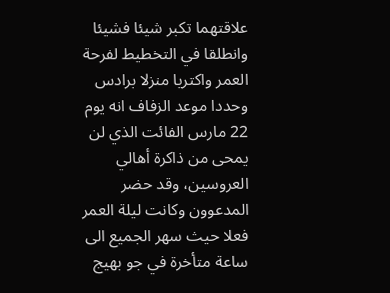علاقتهما تكبر شيئا فشيئا وانطلقا في التخطيط لفرحة العمر واكتريا منزلا برادس وحددا موعد الزفاف انه يوم 22 مارس الفائت الذي لن يمحى من ذاكرة أهالي العروسين، وقد حضر المدعوون وكانت ليلة العمر فعلا حيث سهر الجميع الى ساعة متأخرة في جو بهيج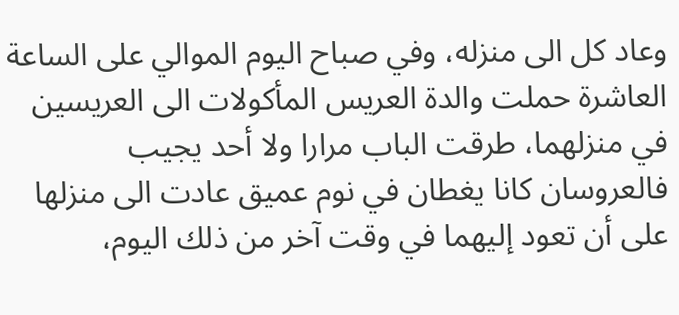وعاد كل الى منزله، وفي صباح اليوم الموالي على الساعة العاشرة حملت والدة العريس المأكولات الى العريسين في منزلهما، طرقت الباب مرارا ولا أحد يجيب فالعروسان كانا يغطان في نوم عميق عادت الى منزلها على أن تعود إليهما في وقت آخر من ذلك اليوم،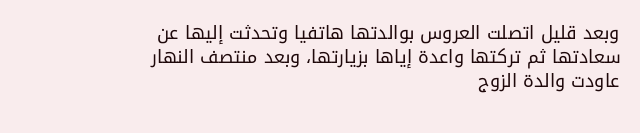وبعد قليل اتصلت العروس بوالدتها هاتفيا وتحدثت إليها عن سعادتها ثم تركتها واعدة إياها بزيارتها، وبعد منتصف النهار عاودت والدة الزوج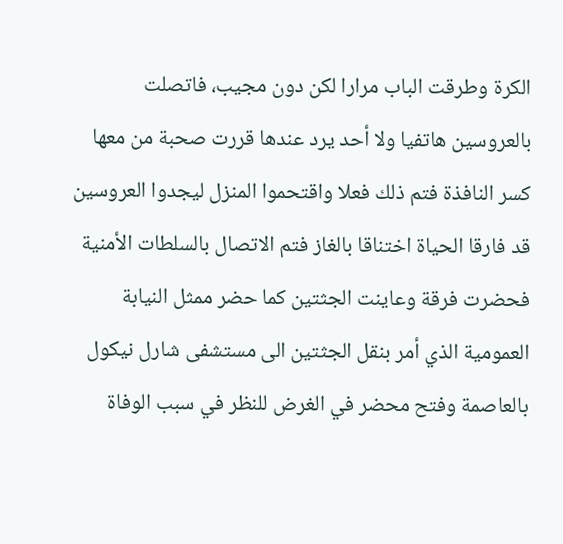الكرة وطرقت الباب مرارا لكن دون مجيب، فاتصلت بالعروسين هاتفيا ولا أحد يرد عندها قررت صحبة من معها كسر النافذة فتم ذلك فعلا واقتحموا المنزل ليجدوا العروسين قد فارقا الحياة اختناقا بالغاز فتم الاتصال بالسلطات الأمنية فحضرت فرقة وعاينت الجثتين كما حضر ممثل النيابة العمومية الذي أمر بنقل الجثتين الى مستشفى شارل نيكول بالعاصمة وفتح محضر في الغرض للنظر في سبب الوفاة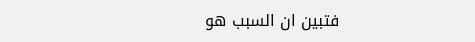فتبين ان السبب هو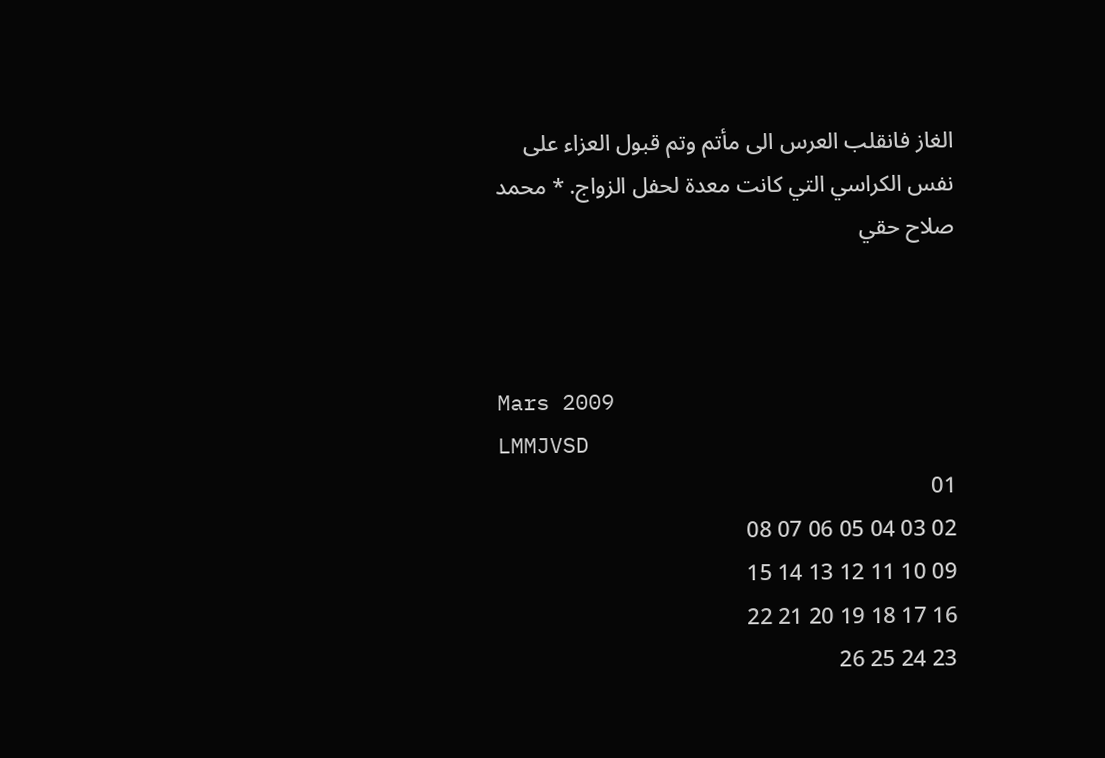الغاز فانقلب العرس الى مأتم وتم قبول العزاء على نفس الكراسي التي كانت معدة لحفل الزواج. * محمد صلاح حقي



Mars 2009
LMMJVSD
01
02 03 04 05 06 07 08
09 10 11 12 13 14 15
16 17 18 19 20 21 22
23 24 25 26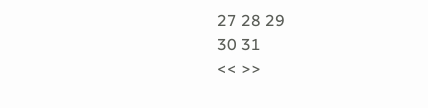27 28 29
30 31
<< >>